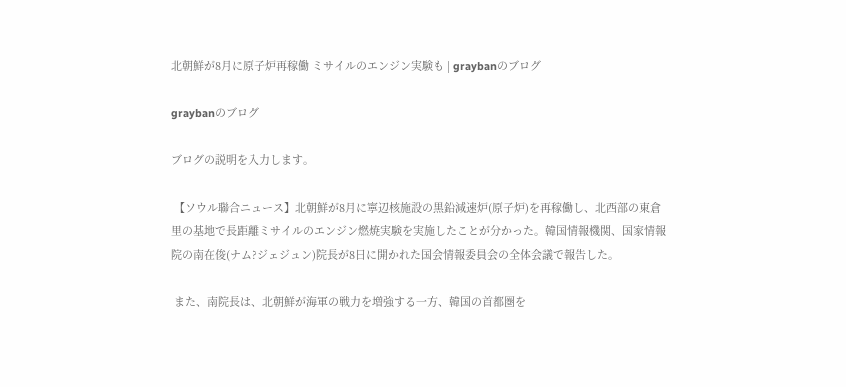北朝鮮が8月に原子炉再稼働 ミサイルのエンジン実験も | graybanのブログ

graybanのブログ

ブログの説明を入力します。

 【ソウル聯合ニュース】北朝鮮が8月に寧辺核施設の黒鉛減速炉(原子炉)を再稼働し、北西部の東倉里の基地で長距離ミサイルのエンジン燃焼実験を実施したことが分かった。韓国情報機関、国家情報院の南在俊(ナム?ジェジュン)院長が8日に開かれた国会情報委員会の全体会議で報告した。

 また、南院長は、北朝鮮が海軍の戦力を増強する一方、韓国の首都圏を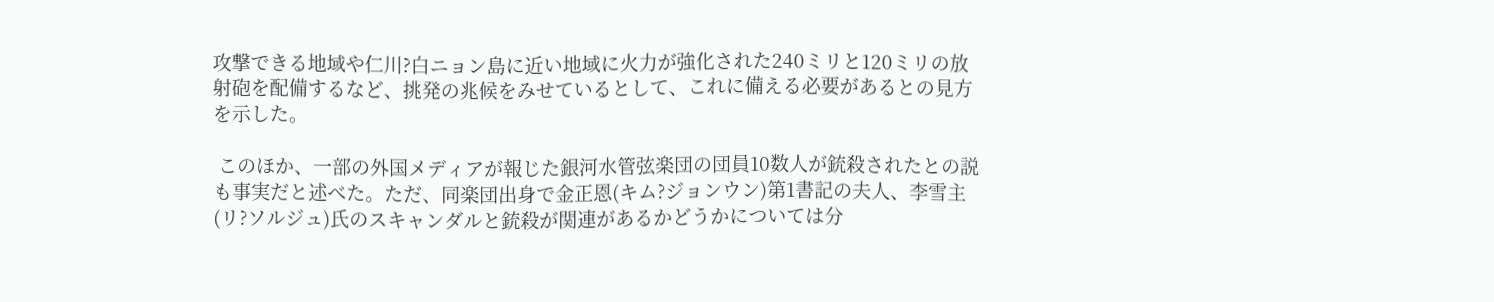攻撃できる地域や仁川?白ニョン島に近い地域に火力が強化された240ミリと120ミリの放射砲を配備するなど、挑発の兆候をみせているとして、これに備える必要があるとの見方を示した。

 このほか、一部の外国メディアが報じた銀河水管弦楽団の団員10数人が銃殺されたとの説も事実だと述べた。ただ、同楽団出身で金正恩(キム?ジョンウン)第1書記の夫人、李雪主(リ?ソルジュ)氏のスキャンダルと銃殺が関連があるかどうかについては分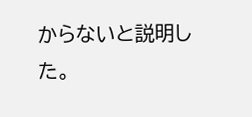からないと説明した。